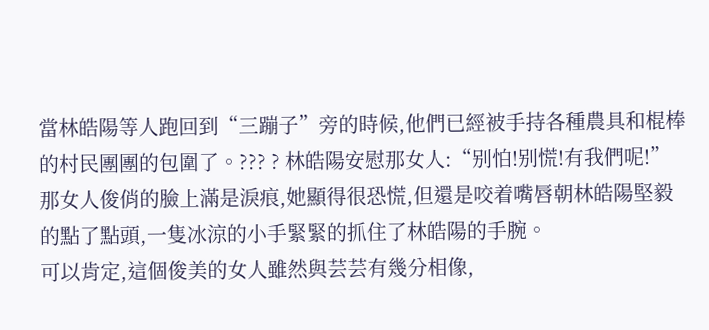當林皓陽等人跑回到“三蹦子”旁的時候,他們已經被手持各種農具和棍棒的村民團團的包圍了。??? ? 林皓陽安慰那女人:“别怕!别慌!有我們呢!”那女人俊俏的臉上滿是淚痕,她顯得很恐慌,但還是咬着嘴唇朝林皓陽堅毅的點了點頭,一隻冰涼的小手緊緊的抓住了林皓陽的手腕。
可以肯定,這個俊美的女人雖然與芸芸有幾分相像,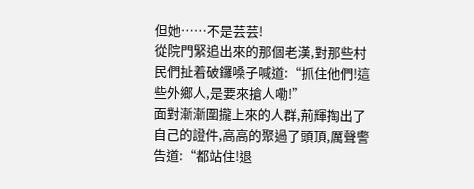但她……不是芸芸!
從院門緊追出來的那個老漢,對那些村民們扯着破鑼嗓子喊道:“抓住他們!這些外鄉人,是要來搶人嘞!”
面對漸漸圍攏上來的人群,荊輝掏出了自己的證件,高高的聚過了頭頂,厲聲警告道:“都站住!退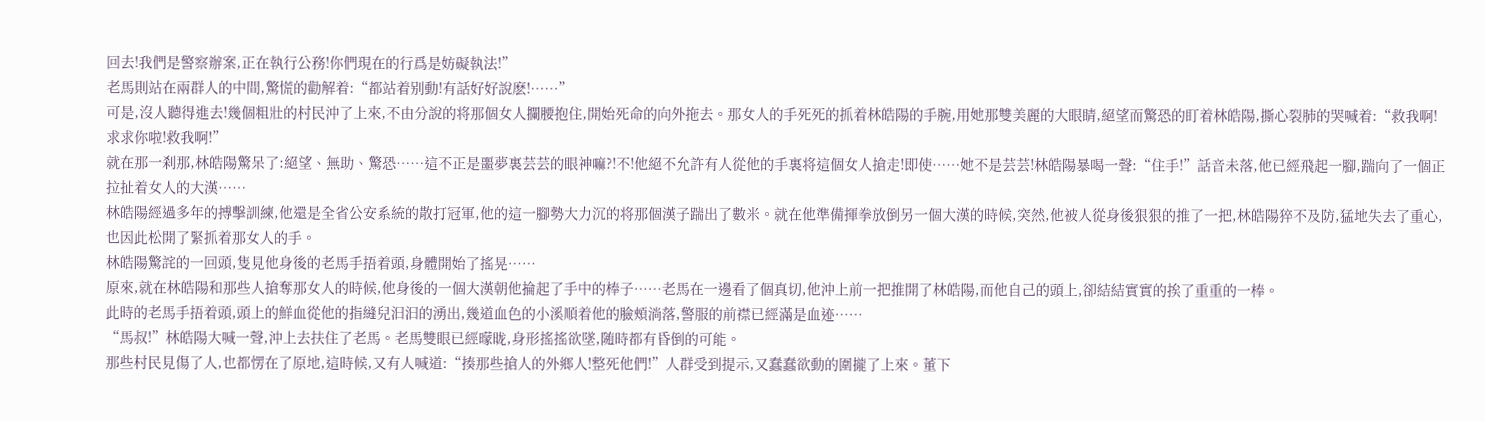回去!我們是警察辦案,正在執行公務!你們現在的行爲是妨礙執法!”
老馬則站在兩群人的中間,驚慌的勸解着:“都站着别動!有話好好說麽!……”
可是,沒人聽得進去!幾個粗壯的村民沖了上來,不由分說的将那個女人攔腰抱住,開始死命的向外拖去。那女人的手死死的抓着林皓陽的手腕,用她那雙美麗的大眼睛,絕望而驚恐的盯着林皓陽,撕心裂肺的哭喊着:“救我啊!求求你啦!救我啊!”
就在那一刹那,林皓陽驚呆了:絕望、無助、驚恐……這不正是噩夢裏芸芸的眼神嘛?!不!他絕不允許有人從他的手裏将這個女人搶走!即使……她不是芸芸!林皓陽暴喝一聲:“住手!”話音未落,他已經飛起一腳,踹向了一個正拉扯着女人的大漢……
林皓陽經過多年的搏擊訓練,他還是全省公安系統的散打冠軍,他的這一腳勢大力沉的将那個漢子踹出了數米。就在他準備揮拳放倒另一個大漢的時候,突然,他被人從身後狠狠的推了一把,林皓陽猝不及防,猛地失去了重心,也因此松開了緊抓着那女人的手。
林皓陽驚詫的一回頭,隻見他身後的老馬手捂着頭,身體開始了搖晃……
原來,就在林皓陽和那些人搶奪那女人的時候,他身後的一個大漢朝他掄起了手中的棒子……老馬在一邊看了個真切,他沖上前一把推開了林皓陽,而他自己的頭上,卻結結實實的挨了重重的一棒。
此時的老馬手捂着頭,頭上的鮮血從他的指縫兒汩汩的湧出,幾道血色的小溪順着他的臉頰淌落,警服的前襟已經滿是血迹……
“馬叔!”林皓陽大喊一聲,沖上去扶住了老馬。老馬雙眼已經曚昽,身形搖搖欲墜,随時都有昏倒的可能。
那些村民見傷了人,也都愣在了原地,這時候,又有人喊道:“揍那些搶人的外鄉人!整死他們!”人群受到提示,又蠢蠢欲動的圍攏了上來。董下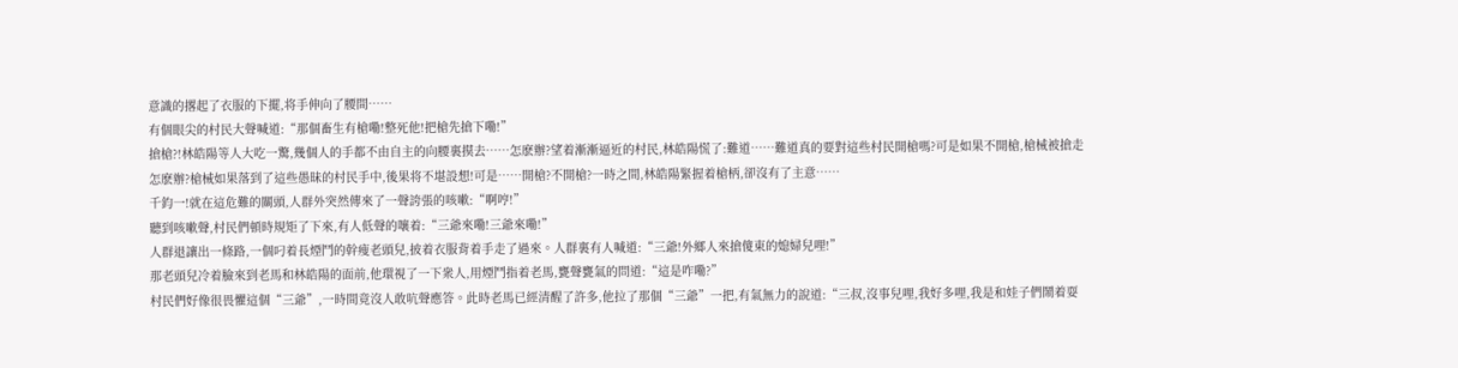意識的撂起了衣服的下擺,将手伸向了腰間……
有個眼尖的村民大聲喊道:“那個畜生有槍嘞!整死他!把槍先搶下嘞!”
搶槍?!林皓陽等人大吃一驚,幾個人的手都不由自主的向腰裏摸去……怎麽辦?望着漸漸逼近的村民,林皓陽慌了:難道……難道真的要對這些村民開槍嗎?可是如果不開槍,槍械被搶走怎麽辦?槍械如果落到了這些愚昧的村民手中,後果将不堪設想!可是……開槍?不開槍?一時之間,林皓陽緊握着槍柄,卻沒有了主意……
千鈞一!就在這危難的關頭,人群外突然傳來了一聲誇張的咳嗽:“啊哼!”
聽到咳嗽聲,村民們頓時規矩了下來,有人低聲的嚷着:“三爺來嘞!三爺來嘞!”
人群退讓出一條路,一個叼着長煙鬥的幹瘦老頭兒,披着衣服背着手走了過來。人群裏有人喊道:“三爺!外鄉人來搶傻東的媳婦兒哩!”
那老頭兒冷着臉來到老馬和林皓陽的面前,他環視了一下衆人,用煙鬥指着老馬,甕聲甕氣的問道:“這是咋嘞?”
村民們好像很畏懼這個“三爺”,一時間竟沒人敢吭聲應答。此時老馬已經清醒了許多,他拉了那個“三爺”一把,有氣無力的說道:“三叔,沒事兒哩,我好多哩,我是和娃子們鬧着耍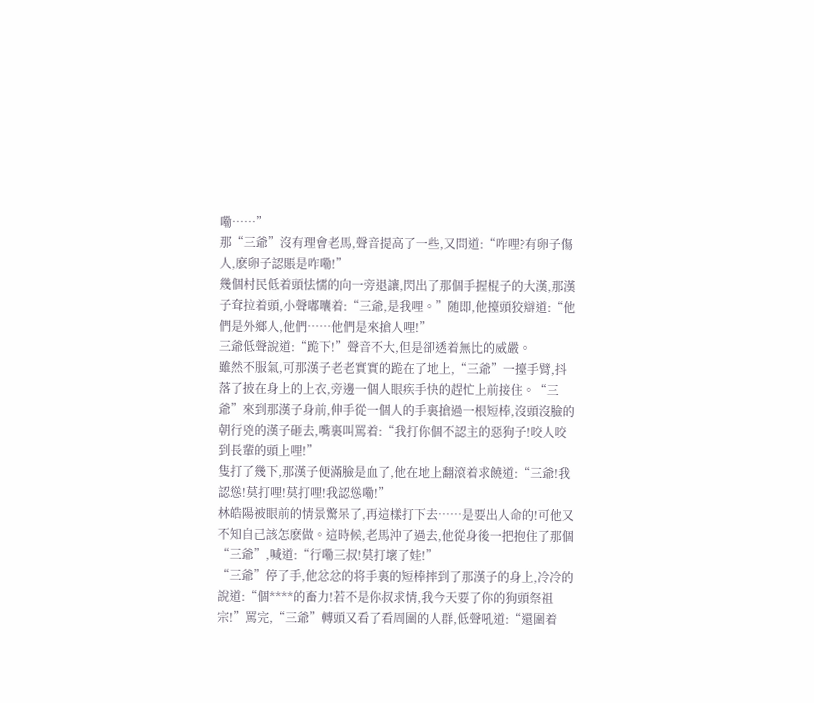嘞……”
那“三爺”沒有理會老馬,聲音提高了一些,又問道:“咋哩?有卵子傷人,麽卵子認賬是咋嘞!”
幾個村民低着頭怯懦的向一旁退讓,閃出了那個手握棍子的大漢,那漢子耷拉着頭,小聲嘟囔着:“三爺,是我哩。”随即,他擡頭狡辯道:“他們是外鄉人,他們……他們是來搶人哩!”
三爺低聲說道:“跪下!”聲音不大,但是卻透着無比的威嚴。
雖然不服氣,可那漢子老老實實的跪在了地上,“三爺”一擡手臂,抖落了披在身上的上衣,旁邊一個人眼疾手快的趕忙上前接住。“三爺”來到那漢子身前,伸手從一個人的手裏搶過一根短棒,沒頭沒臉的朝行兇的漢子砸去,嘴裏叫罵着:“我打你個不認主的惡狗子!咬人咬到長輩的頭上哩!”
隻打了幾下,那漢子便滿臉是血了,他在地上翻滾着求饒道:“三爺!我認慫!莫打哩!莫打哩!我認慫嘞!”
林皓陽被眼前的情景驚呆了,再這樣打下去……是要出人命的!可他又不知自己該怎麽做。這時候,老馬沖了過去,他從身後一把抱住了那個“三爺”,喊道:“行嘞三叔!莫打壞了娃!”
“三爺”停了手,他忿忿的将手裏的短棒摔到了那漢子的身上,冷冷的說道:“個****的畜力!若不是你叔求情,我今天要了你的狗頭祭祖宗!”罵完,“三爺”轉頭又看了看周圍的人群,低聲吼道:“還圍着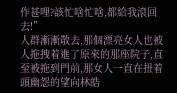作甚哩?該忙啥忙啥,都給我滾回去!”
人群漸漸散去,那個漂亮女人也被人拖拽着進了原來的那座院子,直至被拖到門前,那女人一直在扭着頭幽怨的望向林皓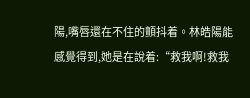陽,嘴唇還在不住的顫抖着。林皓陽能感覺得到,她是在說着:“救我啊!救我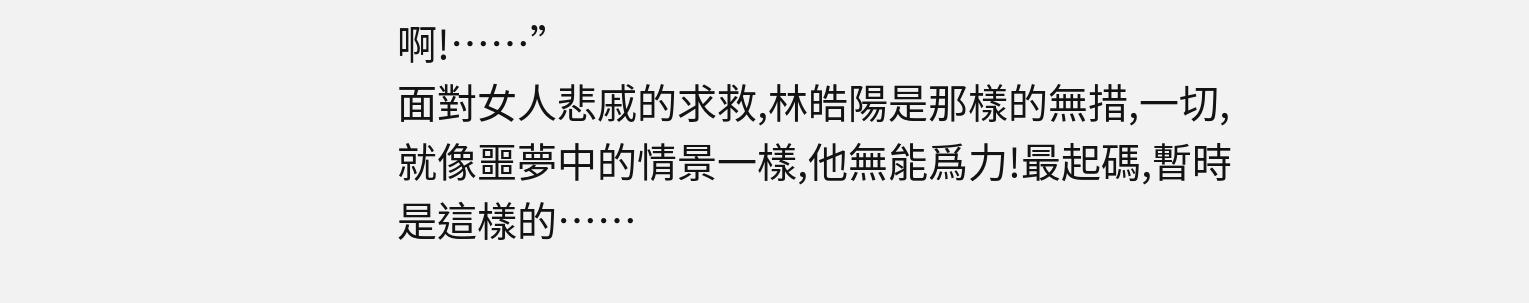啊!……”
面對女人悲戚的求救,林皓陽是那樣的無措,一切,就像噩夢中的情景一樣,他無能爲力!最起碼,暫時是這樣的……